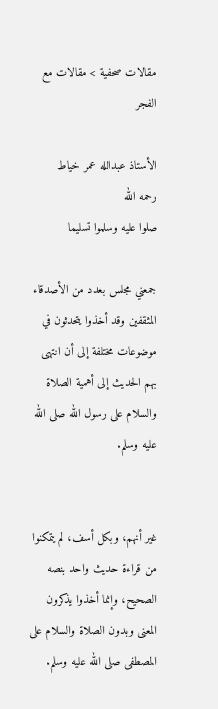مقالات صحفية > مقالات مع الفجر

الأستاذ عبدالله عمر خياط
رحمه الله
صلوا عليه وسلموا تسليما

جمعني مجلس بعدد من الأصدقاء المثقفين وقد أخذوا يتحدثون في موضوعات مختلفة إلى أن انتهى بهم الحديث إلى أهمية الصلاة والسلام على رسول الله صلى الله عليه وسلم.


غير أنهم، وبكل أسف، لم يتمكنوا من قراءة حديث واحد بنصه الصحيح، وإنما أخذوا يذكرون المعنى وبدون الصلاة والسلام على المصطفى صلى الله عليه وسلم.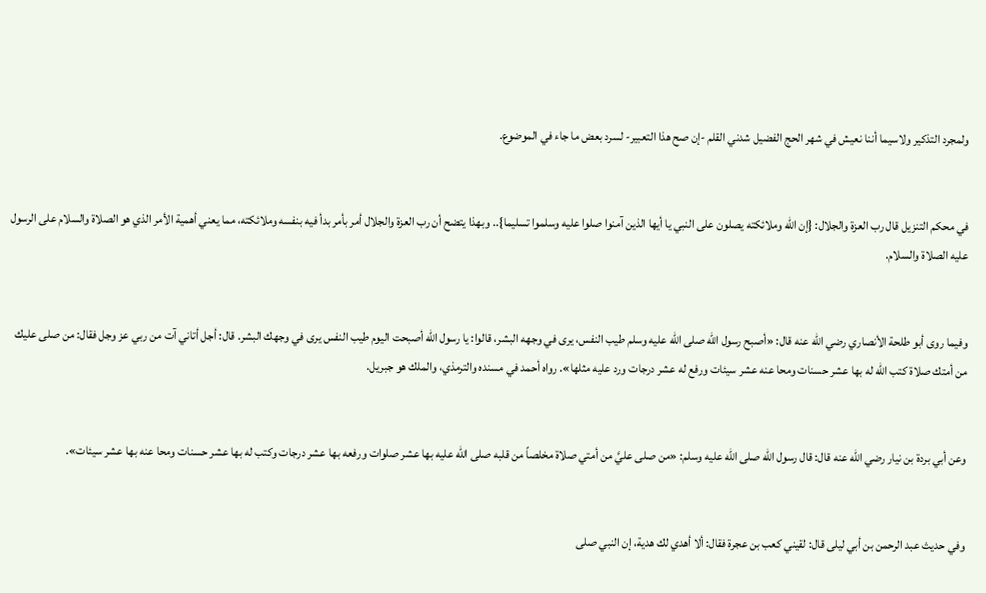ولمجرد التذكير ولاسيما أننا نعيش في شهر الحج الفضيل شدني القلم -إن صح هذا التعبير- لسرد بعض ما جاء في الموضوع.


في محكم التنزيل قال رب العزة والجلال: {إن الله وملائكته يصلون على النبي يا أيها الذين آمنوا صلوا عليه وسلموا تسليما}.. وبهذا يتضح أن رب العزة والجلال أمر بأمر بدأ فيه بنفسه وملائكته، مما يعني أهمية الأمر الذي هو الصلاة والسلام على الرسول عليه الصلاة والسلام.


وفيما روى أبو طلحة الأنصاري رضي الله عنه قال: «أصبح رسول الله صلى الله عليه وسلم طيب النفس، يرى في وجهه البشر، قالوا: يا رسول الله أصبحت اليوم طيب النفس يرى في وجهك البشر. قال: أجل أتاني آت من ربي عز وجل فقال: من صلى عليك من أمتك صلاة كتب الله له بها عشر حسنات ومحا عنه عشر سيئات ورفع له عشر درجات ورد عليه مثلها». رواه أحمد في مسنده والترمذي، والملك هو جبريل.


وعن أبي بردة بن نيار رضي الله عنه قال: قال رسول الله صلى الله عليه وسلم: «من صلى عليَّ من أمتي صلاة مخلصاً من قلبه صلى الله عليه بها عشر صلوات ورفعه بها عشر درجات وكتب له بها عشر حسنات ومحا عنه بها عشر سيئات».


وفي حديث عبد الرحمن بن أبي ليلى قال: لقيني كعب بن عجرة فقال: ألا أهدي لك هدية، إن النبي صلى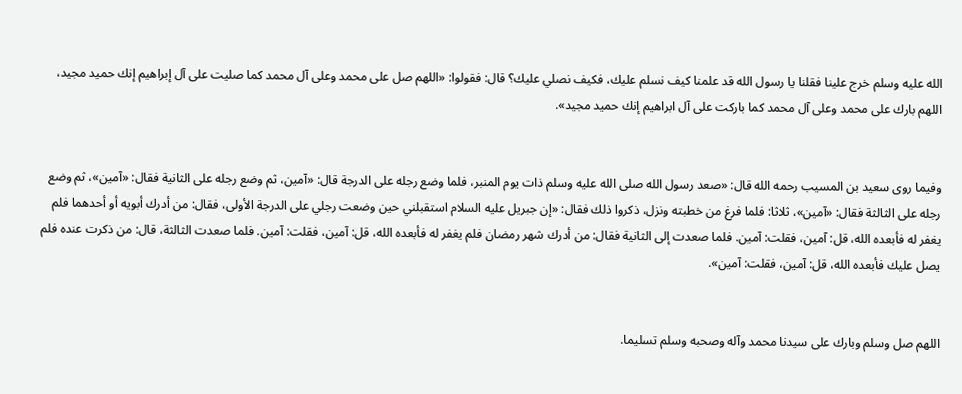الله عليه وسلم خرج علينا فقلنا يا رسول الله قد علمنا كيف نسلم عليك، فكيف نصلي عليك؟ قال: فقولوا: «اللهم صل على محمد وعلى آل محمد كما صليت على آل إبراهيم إنك حميد مجيد، اللهم بارك على محمد وعلى آل محمد كما باركت على آل ابراهيم إنك حميد مجيد».


وفيما روى سعيد بن المسيب رحمه الله قال: «صعد رسول الله صلى الله عليه وسلم ذات يوم المنبر، فلما وضع رجله على الدرجة قال: «آمين، ثم وضع رجله على الثانية فقال: «آمين»، ثم وضع رجله على الثالثة فقال: «آمين»، ثلاثا: فلما فرغ من خطبته ونزل، ذكروا ذلك فقال: «إن جبريل عليه السلام استقبلني حين وضعت رجلي على الدرجة الأولى، فقال: من أدرك أبويه أو أحدهما فلم يغفر له فأبعده الله، قل: آمين، فقلت: آمين. فلما صعدت إلى الثانية فقال: من أدرك شهر رمضان فلم يغفر له فأبعده الله، قل: آمين، فقلت: آمين. فلما صعدت الثالثة، قال: من ذكرت عنده فلم يصل عليك فأبعده الله، قل: آمين، فقلت: آمين».


اللهم صل وسلم وبارك على سيدنا محمد وآله وصحبه وسلم تسليما.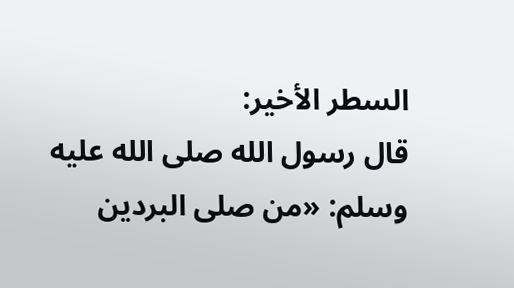السطر الأخير:
قال رسول الله صلى الله عليه وسلم: «من صلى البردين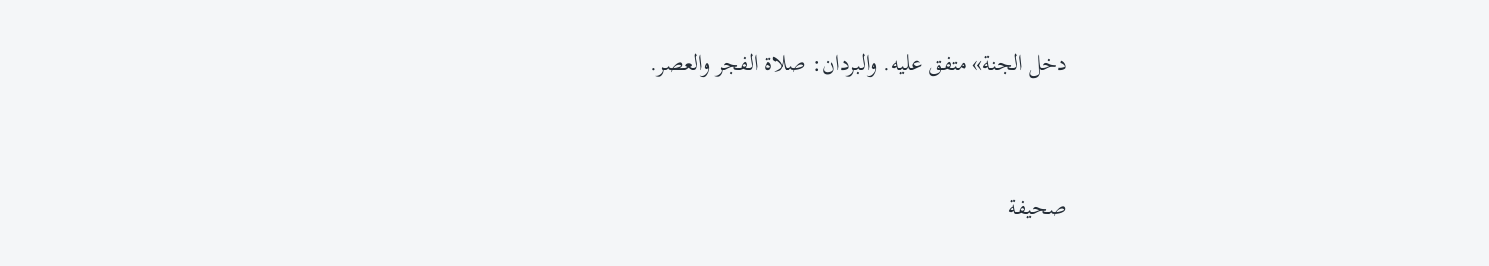دخل الجنة» متفق عليه. والبردان: صلاة الفجر والعصر.


صحيفة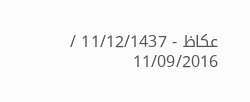عكاظ - 11/12/1437 / 11/09/2016